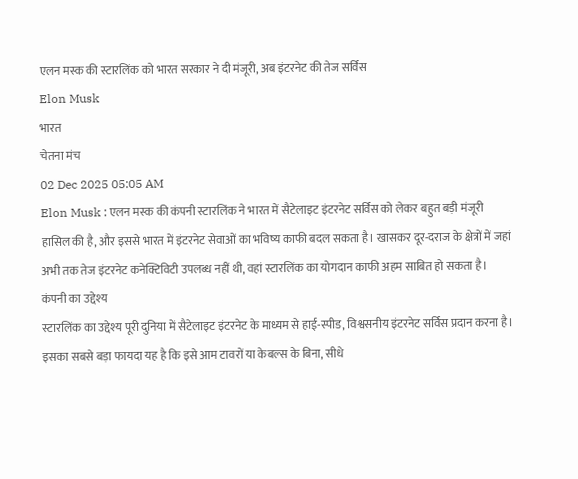एलन मस्क की स्टारलिंक को भारत सरकार ने दी मंजूरी, अब इंटरनेट की तेज सर्विस
Elon Musk
भारत
चेतना मंच
02 Dec 2025 05:05 AM
Elon Musk : एलन मस्क की कंपनी स्टारलिंक ने भारत में सैटेलाइट इंटरनेट सर्विस को लेकर बहुत बड़ी मंजूरी हासिल की है, और इससे भारत में इंटरनेट सेवाओं का भविष्य काफी बदल सकता है। खासकर दूर-दराज के क्षेत्रों में जहां अभी तक तेज इंटरनेट कनेक्टिविटी उपलब्ध नहीं थी, वहां स्टारलिंक का योगदान काफी अहम साबित हो सकता है।
कंपनी का उद्देश्य
स्टारलिंक का उद्देश्य पूरी दुनिया में सैटेलाइट इंटरनेट के माध्यम से हाई-स्पीड, विश्वसनीय इंटरनेट सर्विस प्रदान करना है। इसका सबसे बड़ा फायदा यह है कि इसे आम टावरों या केबल्स के बिना, सीधे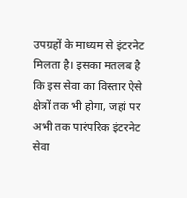उपग्रहों के माध्यम से इंटरनेट मिलता है। इसका मतलब है कि इस सेवा का विस्तार ऐसे क्षेत्रों तक भी होगा, जहां पर अभी तक पारंपरिक इंटरनेट सेवा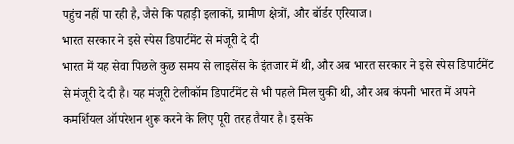पहुंच नहीं पा रही है, जैसे कि पहाड़ी इलाकों, ग्रामीण क्षेत्रों, और बॉर्डर एरियाज।
भारत सरकार ने इसे स्पेस डिपार्टमेंट से मंजूरी दे दी
भारत में यह सेवा पिछले कुछ समय से लाइसेंस के इंतजार में थी, और अब भारत सरकार ने इसे स्पेस डिपार्टमेंट से मंजूरी दे दी है। यह मंजूरी टेलीकॉम डिपार्टमेंट से भी पहले मिल चुकी थी, और अब कंपनी भारत में अपने कमर्शियल ऑपरेशन शुरू करने के लिए पूरी तरह तैयार है। इसके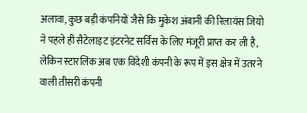अलावा, कुछ बड़ी कंपनियों जैसे कि मुकेश अंबानी की रिलायंस जियो ने पहले ही सैटेलाइट इंटरनेट सर्विस के लिए मंजूरी प्राप्त कर ली है, लेकिन स्टारलिंक अब एक विदेशी कंपनी के रूप में इस क्षेत्र में उतरने वाली तीसरी कंपनी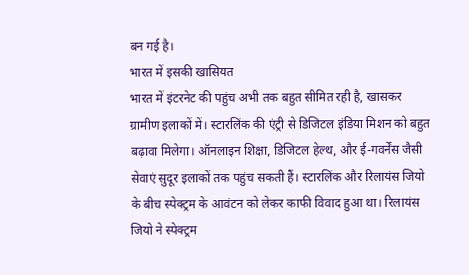बन गई है।
भारत में इसकी खासियत
भारत में इंटरनेट की पहुंच अभी तक बहुत सीमित रही है, खासकर ग्रामीण इलाकों में। स्टारलिंक की एंट्री से डिजिटल इंडिया मिशन को बहुत बढ़ावा मिलेगा। ऑनलाइन शिक्षा, डिजिटल हेल्थ, और ई-गवर्नेंस जैसी सेवाएं सुदूर इलाकों तक पहुंच सकती हैं। स्टारलिंक और रिलायंस जियो के बीच स्पेक्ट्रम के आवंटन को लेकर काफी विवाद हुआ था। रिलायंस जियो ने स्पेक्ट्रम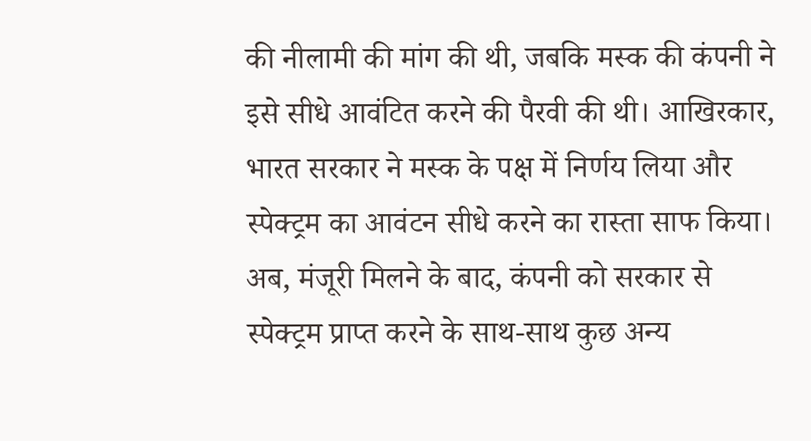की नीलामी की मांग की थी, जबकि मस्क की कंपनी ने इसे सीधे आवंटित करने की पैरवी की थी। आखिरकार, भारत सरकार ने मस्क के पक्ष में निर्णय लिया और स्पेक्ट्रम का आवंटन सीधे करने का रास्ता साफ किया। अब, मंजूरी मिलने के बाद, कंपनी को सरकार से स्पेक्ट्रम प्राप्त करने के साथ-साथ कुछ अन्य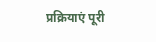प्रक्रियाएं पूरी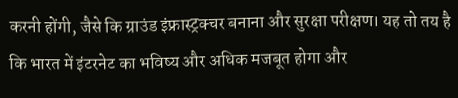करनी होंगी, जैसे कि ग्राउंड इंफ्रास्ट्रक्चर बनाना और सुरक्षा परीक्षण। यह तो तय है कि भारत में इंटरनेट का भविष्य और अधिक मजबूत होगा और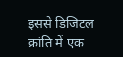इससे डिजिटल क्रांति में एक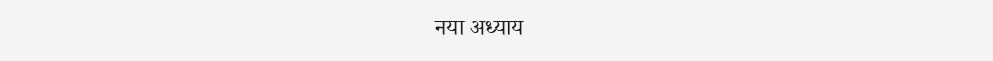नया अध्याय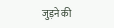जुड़ने की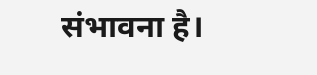संभावना है।